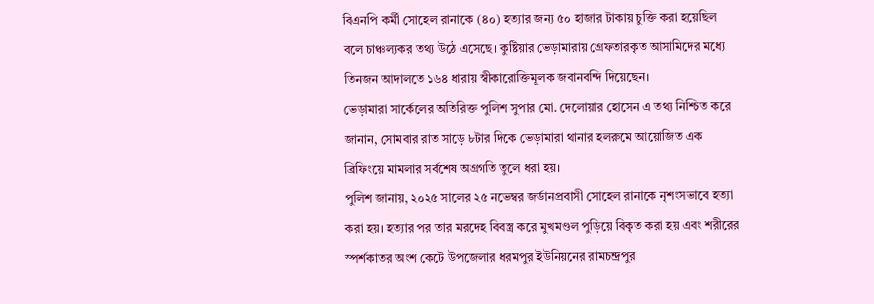বিএনপি কর্মী সোহেল রানাকে (৪০) হত্যার জন্য ৫০ হাজার টাকায় চুক্তি করা হয়েছিল বলে চাঞ্চল্যকর তথ্য উঠে এসেছে। কুষ্টিয়ার ভেড়ামারায় গ্রেফতারকৃত আসামিদের মধ্যে তিনজন আদালতে ১৬৪ ধারায় স্বীকারোক্তিমূলক জবানবন্দি দিয়েছেন।
ভেড়ামারা সার্কেলের অতিরিক্ত পুলিশ সুপার মো. দেলোয়ার হোসেন এ তথ্য নিশ্চিত করে জানান, সোমবার রাত সাড়ে ৮টার দিকে ভেড়ামারা থানার হলরুমে আয়োজিত এক ব্রিফিংয়ে মামলার সর্বশেষ অগ্রগতি তুলে ধরা হয়।
পুলিশ জানায়, ২০২৫ সালের ২৫ নভেম্বর জর্ডানপ্রবাসী সোহেল রানাকে নৃশংসভাবে হত্যা করা হয়। হত্যার পর তার মরদেহ বিবস্ত্র করে মুখমণ্ডল পুড়িয়ে বিকৃত করা হয় এবং শরীরের স্পর্শকাতর অংশ কেটে উপজেলার ধরমপুর ইউনিয়নের রামচন্দ্রপুর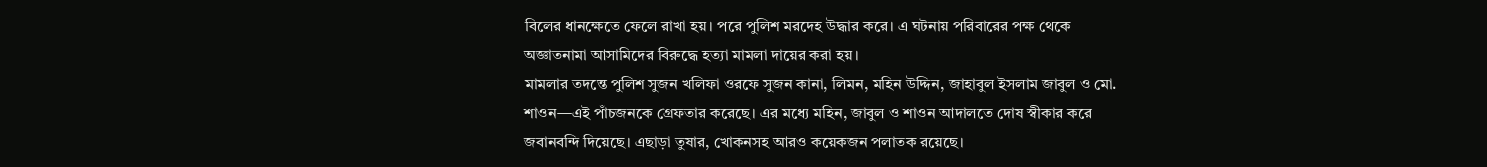বিলের ধানক্ষেতে ফেলে রাখা হয়। পরে পুলিশ মরদেহ উদ্ধার করে। এ ঘটনায় পরিবারের পক্ষ থেকে অজ্ঞাতনামা আসামিদের বিরুদ্ধে হত্যা মামলা দায়ের করা হয়।
মামলার তদন্তে পুলিশ সুজন খলিফা ওরফে সুজন কানা, লিমন, মহিন উদ্দিন, জাহাবুল ইসলাম জাবুল ও মো. শাওন—এই পাঁচজনকে গ্রেফতার করেছে। এর মধ্যে মহিন, জাবুল ও শাওন আদালতে দোষ স্বীকার করে জবানবন্দি দিয়েছে। এছাড়া তুষার, খোকনসহ আরও কয়েকজন পলাতক রয়েছে।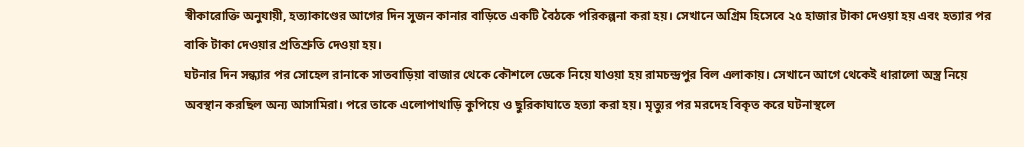স্বীকারোক্তি অনুযায়ী, হত্যাকাণ্ডের আগের দিন সুজন কানার বাড়িতে একটি বৈঠকে পরিকল্পনা করা হয়। সেখানে অগ্রিম হিসেবে ২৫ হাজার টাকা দেওয়া হয় এবং হত্যার পর বাকি টাকা দেওয়ার প্রতিশ্রুতি দেওয়া হয়।
ঘটনার দিন সন্ধ্যার পর সোহেল রানাকে সাতবাড়িয়া বাজার থেকে কৌশলে ডেকে নিয়ে যাওয়া হয় রামচন্দ্রপুর বিল এলাকায়। সেখানে আগে থেকেই ধারালো অস্ত্র নিয়ে অবস্থান করছিল অন্য আসামিরা। পরে তাকে এলোপাথাড়ি কুপিয়ে ও ছুরিকাঘাতে হত্যা করা হয়। মৃত্যুর পর মরদেহ বিকৃত করে ঘটনাস্থলে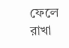ফেলে রাখা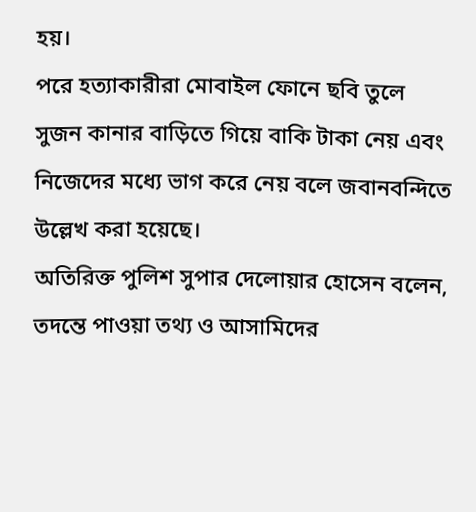হয়।
পরে হত্যাকারীরা মোবাইল ফোনে ছবি তুলে সুজন কানার বাড়িতে গিয়ে বাকি টাকা নেয় এবং নিজেদের মধ্যে ভাগ করে নেয় বলে জবানবন্দিতে উল্লেখ করা হয়েছে।
অতিরিক্ত পুলিশ সুপার দেলোয়ার হোসেন বলেন, তদন্তে পাওয়া তথ্য ও আসামিদের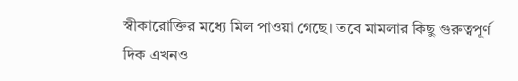স্বীকারোক্তির মধ্যে মিল পাওয়া গেছে। তবে মামলার কিছু গুরুত্বপূর্ণ দিক এখনও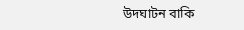উদঘাটন বাকি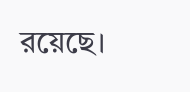রয়েছে।